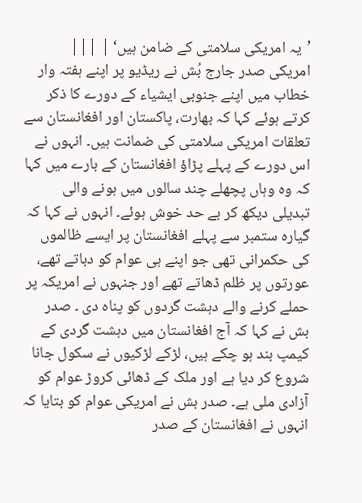’یہ امریکی سلامتی کے ضامن ہیں‘ | |||
امریکی صدر جارج بُش نے ریڈیو پر اپنے ہفتہ وار خطاب میں اپنے جنوبی ایشیاء کے دورے کا ذکر کرتے ہوئے کہا کہ بھارت، پاکستان اور افغانستان سے تعلقات امریکی سلامتی کی ضمانت ہیں۔ انہوں نے اس دورے کے پہلے پڑاؤ افغانستان کے بارے میں کہا کہ وہ وہاں پچھلے چند سالوں میں ہونے والی تبدیلی دیکھ کر بے حد خوش ہوئے۔ انہوں نے کہا کہ گیارہ ستمبر سے پہلے افغانستان پر ایسے ظالموں کی حکمرانی تھی جو اپنے ہی عوام کو دباتے تھے، عورتوں پر ظلم ڈھاتے تھے اور جنہوں نے امریکہ پر حملے کرنے والے دہشت گردوں کو پناہ دی ۔ صدر بش نے کہا کہ آج افغانستان میں دہشت گردی کے کیمپ بند ہو چکے ہیں، لڑکے لڑکیوں نے سکول جانا شروع کر دیا ہے اور ملک کے ڈھائی کروڑ عوام کو آزادی ملی ہے۔ صدر بش نے امریکی عوام کو بتایا کہ انہوں نے افغانستان کے صدر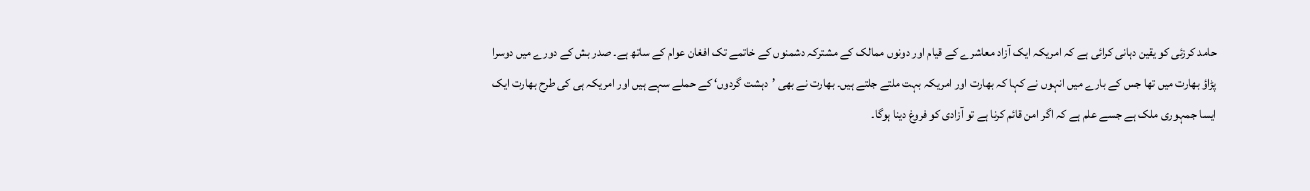حامد کرزئی کو یقین دہانی کرائی ہے کہ امریکہ ایک آزاد معاشرے کے قیام اور دونوں ممالک کے مشترکہ دشمنوں کے خاتمے تک افغان عوام کے ساتھ ہے۔ صدر بش کے دورے میں دوسرا پڑاؤ بھارت میں تھا جس کے بارے میں انہوں نے کہا کہ بھارت اور امریکہ بہت ملتے جلتے ہیں۔ بھارت نے بھی ’دہشت گردوں‘ کے حملے سہے ہیں اور امریکہ ہی کی طرح بھارت ایک ایسا جمہوری ملک ہے جسے علم ہے کہ اگر امن قائم کرنا ہے تو آزادی کو فروغ دینا ہوگا۔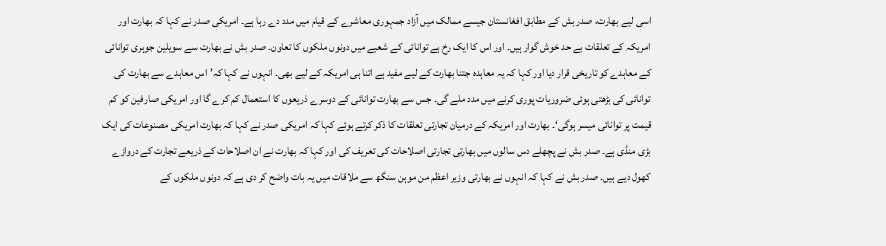اسی لیے بھارت، صدر بش کے مطابق افغانستان جیسے ممالک میں آزاد جمہوری معاشرے کے قیام میں مدد دے رہا ہے۔ امریکی صدر نے کہا کہ بھارت اور امریکہ کے تعلقات بے حد خوش گوار ہیں۔ اور اس کا ایک رخ ہے توانائی کے شعبے میں دونوں ملکوں کا تعاون۔ صدر بش نے بھارت سے سویلین جوہری توانائی کے معاہدے کو تاریخی قرار دیا اور کہا کہ یہ معاہدہ جتنا بھارت کے لیے مفید ہے اتنا ہی امریکہ کے لیے بھی۔ انہوں نے کہا کہ’اس معاہدے سے بھارت کی توانائی کی بڑھتی ہوئی ضروریات پوری کرنے میں مدد ملے گی۔ جس سے بھارت توانائی کے دوسرے ذریعوں کا استعمال کم کرے گا اور امریکی صارفین کو کم قیمت پر توانائی میسر ہوگی‘۔ بھارت اور امریکہ کے درمیان تجارتی تعلقات کا ذکر کرتے ہوئے کہا کہ امریکی صدر نے کہا کہ بھارت امریکی مصنوعات کی ایک بڑی منڈی ہے۔ صدر بش نے پچھلے دس سالوں میں بھارتی تجارتی اصلاحات کی تعریف کی اور کہا کہ بھارت نے ان اصلاحات کے ذریعے تجارت کے دروازے کھول دیے ہیں۔ صدر بش نے کہا کہ انہوں نے بھارتی وزیر اعظم من موہن سنگھ سے ملاقات میں یہ بات واضح کر دی ہے کہ دونوں ملکوں کے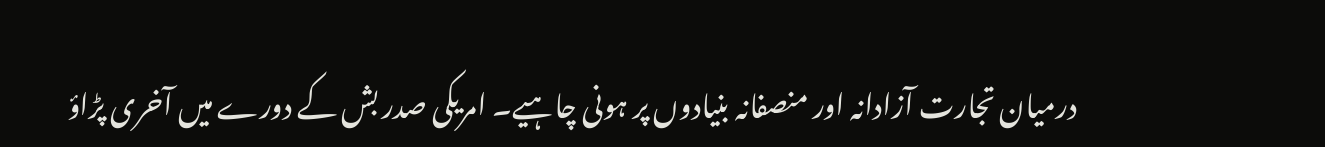درمیان تجارت آزادانہ اور منصفانہ بنیادوں پر ہونی چاہیے۔ امریکی صدر بش کے دورے میں آخری پڑاؤ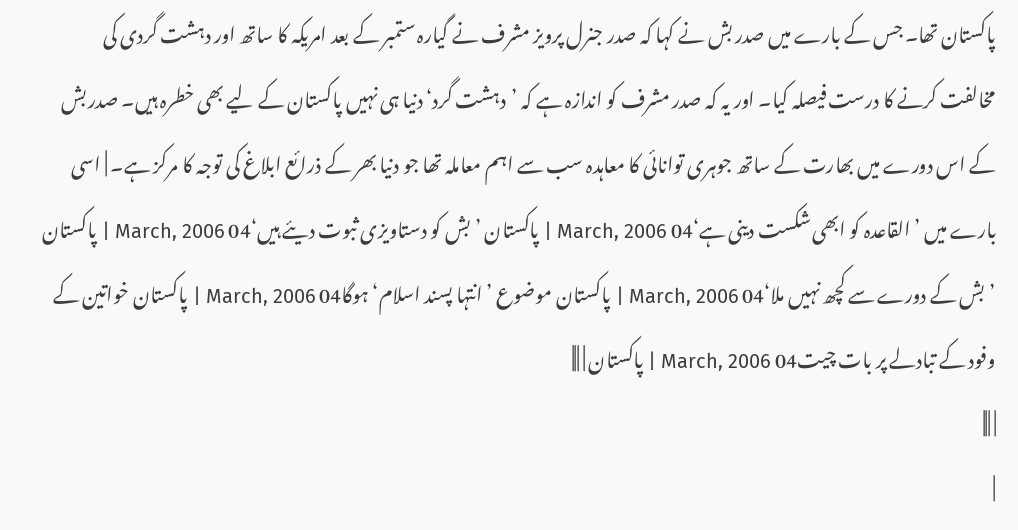پاکستان تھا۔ جس کے بارے میں صدر بش نے کہا کہ صدر جنرل پرویز مشرف نے گیارہ ستمبر کے بعد امریکہ کا ساتھ اور دہشت گردی کی مخالفت کرنے کا درست فیصلہ کیا۔ اور یہ کہ صدر مشرف کو اندازہ ہے کہ ’دہشت گرد‘ دنیا ہی نہیں پاکستان کے لیے بھی خطرہ ہیں۔ صدر بش کے اس دورے میں بھارت کے ساتھ جوہری توانائی کا معاہدہ سب سے اہم معاملہ تھا جو دنیا بھر کے ذرائع ابلاغ کی توجہ کا مرکز ہے۔ | اسی بارے میں ’القاعدہ کو ابھی شکست دینی ہے‘04 March, 2006 | پاکستان ’بش کو دستاویزی ثبوت دیئے ہیں‘04 March, 2006 | پاکستان ’بش کے دورے سے کچھ نہیں ملا‘04 March, 2006 | پاکستان موضوع ’انتہا پسند اسلام‘ ہوگا04 March, 2006 | پاکستان خواتین کے وفود کے تبادلے پر بات چیت04 March, 2006 | پاکستان | |||
| |||
|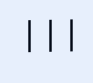|||